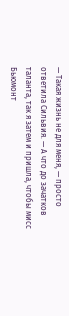— Такая жизнь не для меня, — просто ответила Сильвия. — А что до зачатков таланта, так я затем и пришла, чтобы мисс Бьюмонт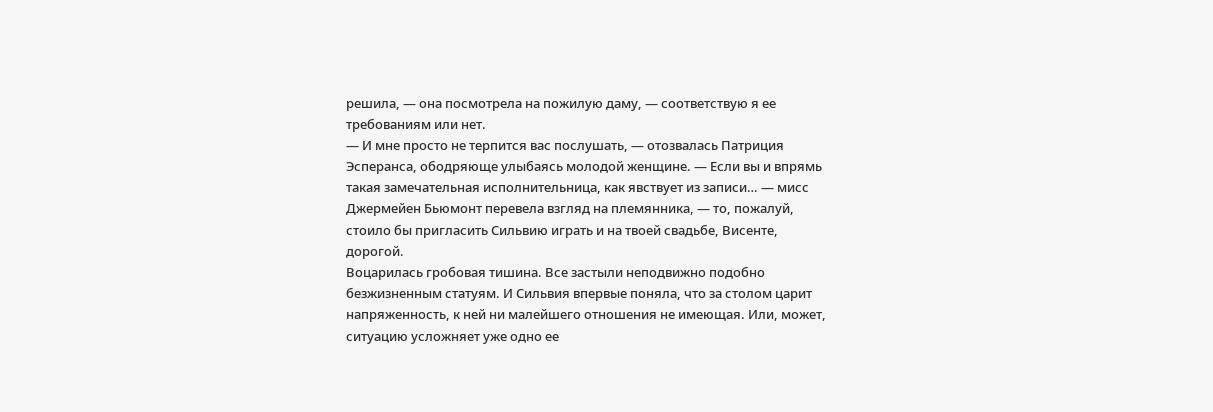решила, — она посмотрела на пожилую даму, — соответствую я ее требованиям или нет.
— И мне просто не терпится вас послушать, — отозвалась Патриция Эсперанса, ободряюще улыбаясь молодой женщине. — Если вы и впрямь такая замечательная исполнительница, как явствует из записи… — мисс Джермейен Бьюмонт перевела взгляд на племянника, — то, пожалуй, стоило бы пригласить Сильвию играть и на твоей свадьбе, Висенте, дорогой.
Воцарилась гробовая тишина. Все застыли неподвижно подобно безжизненным статуям. И Сильвия впервые поняла, что за столом царит напряженность, к ней ни малейшего отношения не имеющая. Или, может, ситуацию усложняет уже одно ее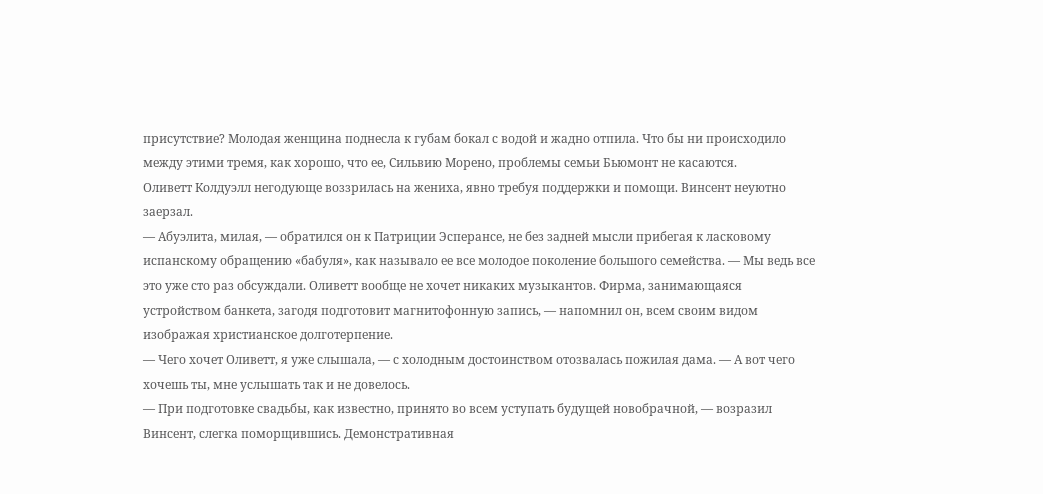присутствие? Молодая женщина поднесла к губам бокал с водой и жадно отпила. Что бы ни происходило между этими тремя, как хорошо, что ее, Сильвию Морено, проблемы семьи Бьюмонт не касаются.
Оливетт Колдуэлл негодующе воззрилась на жениха, явно требуя поддержки и помощи. Винсент неуютно заерзал.
— Абуэлита, милая, — обратился он к Патриции Эсперансе, не без задней мысли прибегая к ласковому испанскому обращению «бабуля», как называло ее все молодое поколение большого семейства. — Мы ведь все это уже сто раз обсуждали. Оливетт вообще не хочет никаких музыкантов. Фирма, занимающаяся устройством банкета, загодя подготовит магнитофонную запись, — напомнил он, всем своим видом изображая христианское долготерпение.
— Чего хочет Оливетт, я уже слышала, — с холодным достоинством отозвалась пожилая дама. — А вот чего хочешь ты, мне услышать так и не довелось.
— При подготовке свадьбы, как известно, принято во всем уступать будущей новобрачной, — возразил Винсент, слегка поморщившись. Демонстративная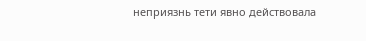неприязнь тети явно действовала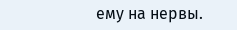ему на нервы.